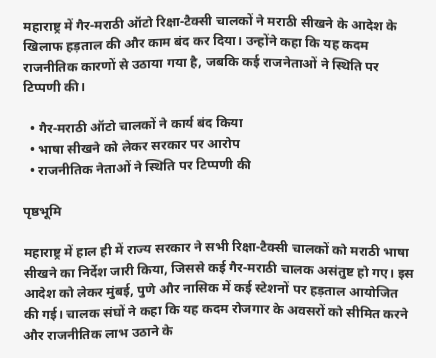महाराष्ट्र में गैर‑मराठी ऑटो रिक्षा‑टैक्सी चालकों ने मराठी सीखने के आदेश के खिलाफ हड़ताल की और काम बंद कर दिया। उन्होंने कहा कि यह कदम राजनीतिक कारणों से उठाया गया है, जबकि कई राजनेताओं ने स्थिति पर टिप्पणी की।

  • गैर‑मराठी ऑटो चालकों ने कार्य बंद किया
  • भाषा सीखने को लेकर सरकार पर आरोप
  • राजनीतिक नेताओं ने स्थिति पर टिप्पणी की

पृष्ठभूमि

महाराष्ट्र में हाल ही में राज्य सरकार ने सभी रिक्षा‑टैक्सी चालकों को मराठी भाषा सीखने का निर्देश जारी किया, जिससे कई गैर‑मराठी चालक असंतुष्ट हो गए। इस आदेश को लेकर मुंबई, पुणे और नासिक में कई स्टेशनों पर हड़ताल आयोजित की गई। चालक संघों ने कहा कि यह कदम रोजगार के अवसरों को सीमित करने और राजनीतिक लाभ उठाने के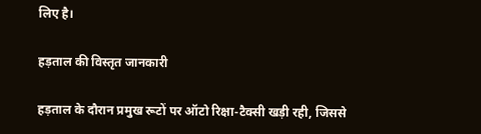लिए है।

हड़ताल की विस्तृत जानकारी

हड़ताल के दौरान प्रमुख रूटों पर ऑटो रिक्षा‑टैक्सी खड़ी रही, जिससे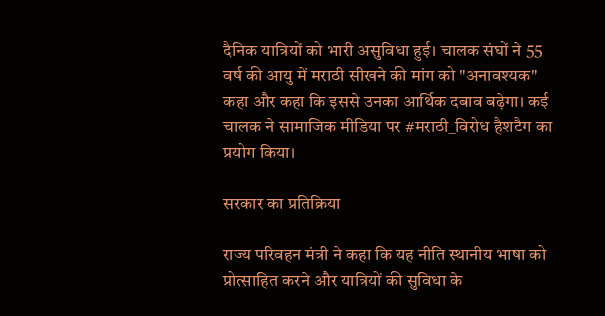दैनिक यात्रियों को भारी असुविधा हुई। चालक संघों ने 55 वर्ष की आयु में मराठी सीखने की मांग को "अनावश्यक" कहा और कहा कि इससे उनका आर्थिक दबाव बढ़ेगा। कई चालक ने सामाजिक मीडिया पर #मराठी_विरोध हैशटैग का प्रयोग किया।

सरकार का प्रतिक्रिया

राज्य परिवहन मंत्री ने कहा कि यह नीति स्थानीय भाषा को प्रोत्साहित करने और यात्रियों की सुविधा के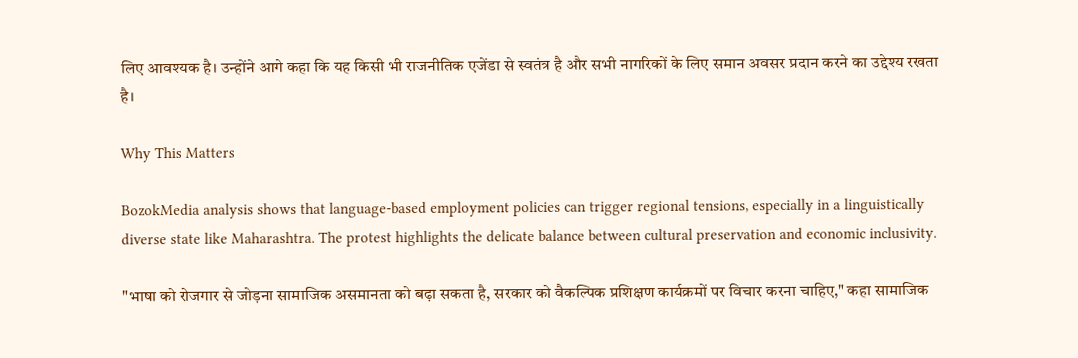लिए आवश्यक है। उन्होंने आगे कहा कि यह किसी भी राजनीतिक एजेंडा से स्वतंत्र है और सभी नागरिकों के लिए समान अवसर प्रदान करने का उद्देश्य रखता है।

Why This Matters

BozokMedia analysis shows that language‑based employment policies can trigger regional tensions, especially in a linguistically diverse state like Maharashtra. The protest highlights the delicate balance between cultural preservation and economic inclusivity.

"भाषा को रोजगार से जोड़ना सामाजिक असमानता को बढ़ा सकता है, सरकार को वैकल्पिक प्रशिक्षण कार्यक्रमों पर विचार करना चाहिए," कहा सामाजिक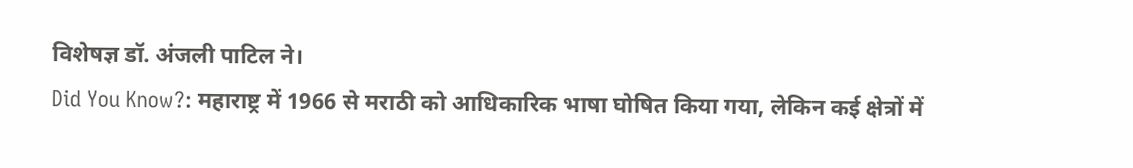विशेषज्ञ डॉ. अंजली पाटिल ने।
Did You Know?: महाराष्ट्र में 1966 से मराठी को आधिकारिक भाषा घोषित किया गया, लेकिन कई क्षेत्रों में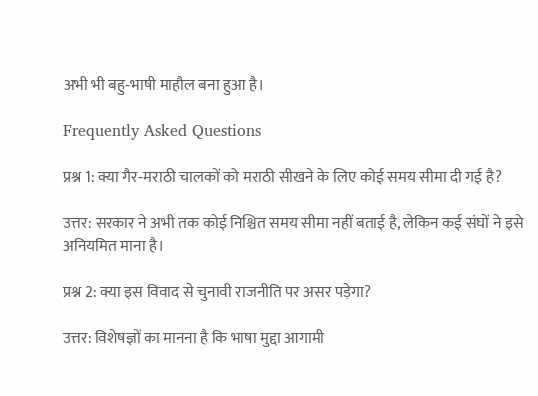अभी भी बहु‑भाषी माहौल बना हुआ है।

Frequently Asked Questions

प्रश्न 1: क्या गैर‑मराठी चालकों को मराठी सीखने के लिए कोई समय सीमा दी गई है?

उत्तर: सरकार ने अभी तक कोई निश्चित समय सीमा नहीं बताई है, लेकिन कई संघों ने इसे अनियमित माना है।

प्रश्न 2: क्या इस विवाद से चुनावी राजनीति पर असर पड़ेगा?

उत्तर: विशेषज्ञों का मानना है कि भाषा मुद्दा आगामी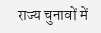राज्य चुनावों में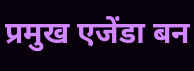प्रमुख एजेंडा बन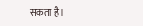सकता है।